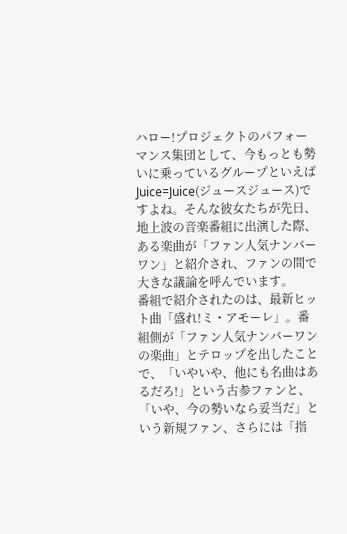ハロー!プロジェクトのパフォーマンス集団として、今もっとも勢いに乗っているグループといえばJuice=Juice(ジュースジュース)ですよね。そんな彼女たちが先日、地上波の音楽番組に出演した際、ある楽曲が「ファン人気ナンバーワン」と紹介され、ファンの間で大きな議論を呼んでいます。
番組で紹介されたのは、最新ヒット曲「盛れ!ミ・アモーレ」。番組側が「ファン人気ナンバーワンの楽曲」とテロップを出したことで、「いやいや、他にも名曲はあるだろ!」という古参ファンと、「いや、今の勢いなら妥当だ」という新規ファン、さらには「指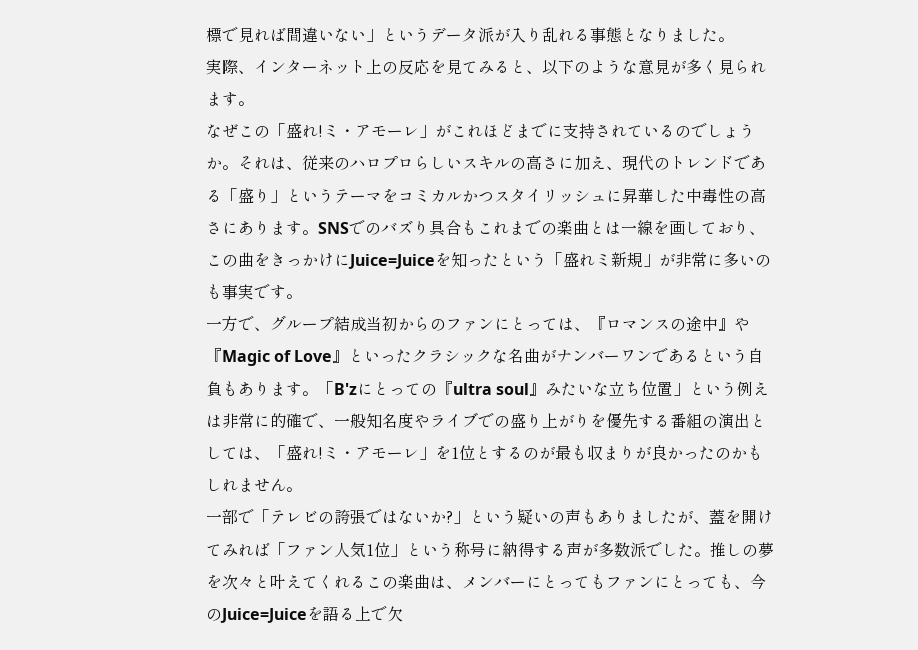標で見れば間違いない」というデータ派が入り乱れる事態となりました。
実際、インターネット上の反応を見てみると、以下のような意見が多く見られます。
なぜこの「盛れ!ミ・アモーレ」がこれほどまでに支持されているのでしょうか。それは、従来のハロプロらしいスキルの高さに加え、現代のトレンドである「盛り」というテーマをコミカルかつスタイリッシュに昇華した中毒性の高さにあります。SNSでのバズり具合もこれまでの楽曲とは一線を画しており、この曲をきっかけにJuice=Juiceを知ったという「盛れミ新規」が非常に多いのも事実です。
一方で、グループ結成当初からのファンにとっては、『ロマンスの途中』や『Magic of Love』といったクラシックな名曲がナンバーワンであるという自負もあります。「B'zにとっての『ultra soul』みたいな立ち位置」という例えは非常に的確で、一般知名度やライブでの盛り上がりを優先する番組の演出としては、「盛れ!ミ・アモーレ」を1位とするのが最も収まりが良かったのかもしれません。
一部で「テレビの誇張ではないか?」という疑いの声もありましたが、蓋を開けてみれば「ファン人気1位」という称号に納得する声が多数派でした。推しの夢を次々と叶えてくれるこの楽曲は、メンバーにとってもファンにとっても、今のJuice=Juiceを語る上で欠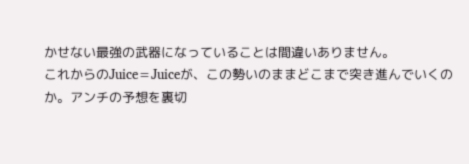かせない最強の武器になっていることは間違いありません。
これからのJuice=Juiceが、この勢いのままどこまで突き進んでいくのか。アンチの予想を裏切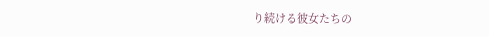り続ける彼女たちの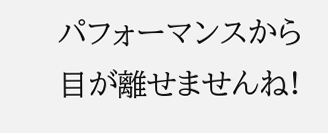パフォーマンスから目が離せませんね!